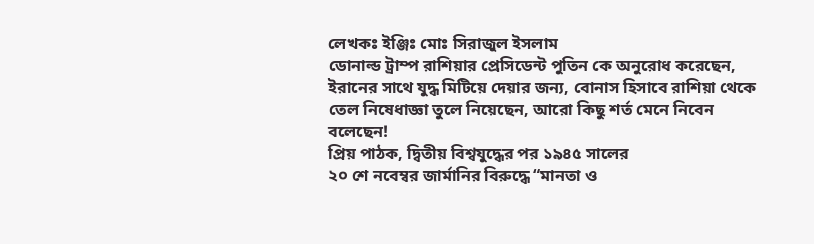লেখকঃ ইঞ্জিঃ মোঃ সিরাজুল ইসলাম
ডোনাল্ড ট্রাম্প রাশিয়ার প্রেসিডেন্ট পুতিন কে অনুরোধ করেছেন, ইরানের সাথে যুদ্ধ মিটিয়ে দেয়ার জন্য, বোনাস হিসাবে রাশিয়া থেকে তেল নিষেধাজ্ঞা তুলে নিয়েছেন, আরো কিছু শর্ত মেনে নিবেন বলেছেন!
প্রিয় পাঠক, দ্বিতীয় বিশ্বযুদ্ধের পর ১৯৪৫ সালের
২০ শে নবেম্বর জার্মানির বিরুদ্ধে “মানতা ও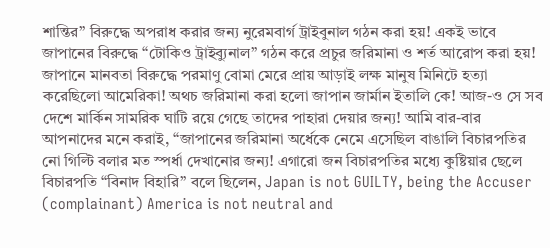শান্তির” বিরুদ্ধে অপরাধ করার জন্য নুরেমবার্গ ট্রাইবুনাল গঠন করা হয়! একই ভাবে জাপানের বিরুদ্ধে “টোকিও ট্রাইব্যুনাল” গঠন করে প্রচুর জরিমানা ও শর্ত আরোপ করা হয়! জাপানে মানবতা বিরুদ্ধে পরমাণু বোমা মেরে প্রায় আড়াই লক্ষ মানুষ মিনিটে হত্যা করেছিলো আমেরিকা! অথচ জরিমানা করা হলো জাপান জার্মান ইতালি কে! আজ-ও সে সব দেশে মার্কিন সামরিক ঘাটি রয়ে গেছে তাদের পাহারা দেয়ার জন্য! আমি বার-বার আপনাদের মনে করাই, “জাপানের জরিমানা অর্ধেকে নেমে এসেছিল বাঙালি বিচারপতির নো গিল্টি বলার মত স্পর্ধা দেখানোর জন্য! এগারো জন বিচারপতির মধ্যে কুষ্টিয়ার ছেলে বিচারপতি “বিনাদ বিহারি” বলে ছিলেন, Japan is not GUILTY, being the Accuser (complainant) America is not neutral and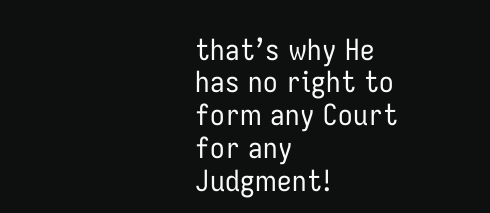that’s why He has no right to form any Court for any Judgment!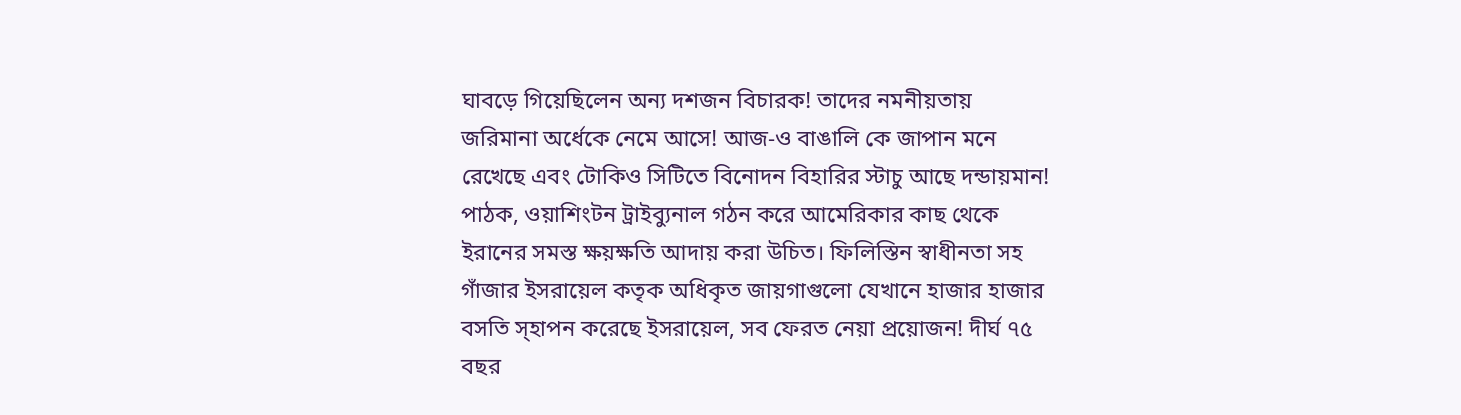ঘাবড়ে গিয়েছিলেন অন্য দশজন বিচারক! তাদের নমনীয়তায় জরিমানা অর্ধেকে নেমে আসে! আজ-ও বাঙালি কে জাপান মনে রেখেছে এবং টোকিও সিটিতে বিনোদন বিহারির স্টাচু আছে দন্ডায়মান!
পাঠক, ওয়াশিংটন ট্রাইব্যুনাল গঠন করে আমেরিকার কাছ থেকে ইরানের সমস্ত ক্ষয়ক্ষতি আদায় করা উচিত। ফিলিস্তিন স্বাধীনতা সহ গাঁজার ইসরায়েল কতৃক অধিকৃত জায়গাগুলো যেখানে হাজার হাজার বসতি স্হাপন করেছে ইসরায়েল, সব ফেরত নেয়া প্রয়োজন! দীর্ঘ ৭৫ বছর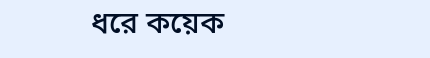ধরে কয়েক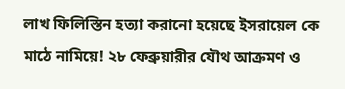লাখ ফিলিস্তিন হত্যা করানো হয়েছে ইসরায়েল কে মাঠে নামিয়ে! ২৮ ফেব্রুয়ারীর যৌথ আক্রমণ ও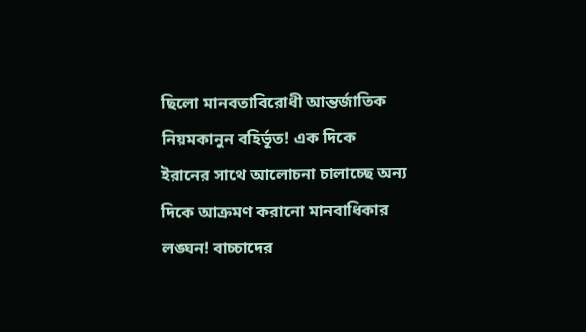ছিলো মানবতাবিরোধী আন্তর্জাতিক নিয়মকানুন বহির্ভূত! এক দিকে ইরানের সাথে আলোচনা চালাচ্ছে অন্য দিকে আক্রমণ করানো মানবাধিকার লঙ্ঘন! বাচ্চাদের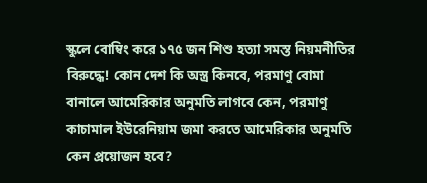স্কুলে বোম্বিং করে ১৭৫ জন শিশু হত্যা সমস্ত নিয়মনীতির বিরুদ্ধে! কোন দেশ কি অস্ত্র কিনবে, পরমাণু বোমা বানালে আমেরিকার অনুমতি লাগবে কেন, পরমাণু কাচামাল ইউরেনিয়াম জমা করতে আমেরিকার অনুমতি কেন প্রয়োজন হবে?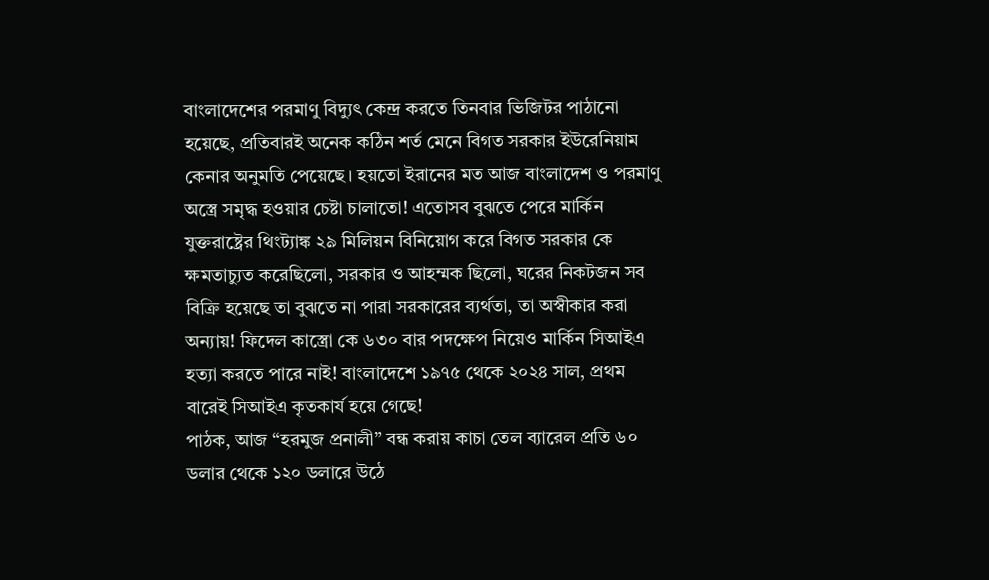বাংলাদেশের পরমাণু বিদ্যুৎ কেন্দ্র করতে তিনবার ভিজিটর পাঠানো হয়েছে, প্রতিবারই অনেক কঠিন শর্ত মেনে বিগত সরকার ইউরেনিয়াম কেনার অনুমতি পেয়েছে। হয়তো ইরানের মত আজ বাংলাদেশ ও পরমাণু অস্ত্রে সমৃদ্ধ হওয়ার চেষ্টা চালাতো! এতোসব বুঝতে পেরে মার্কিন যুক্তরাষ্ট্রের থিংট্যাঙ্ক ২৯ মিলিয়ন বিনিয়োগ করে বিগত সরকার কে ক্ষমতাচ্যুত করেছিলো, সরকার ও আহম্মক ছিলো, ঘরের নিকটজন সব বিক্রি হয়েছে তা বুঝতে না পারা সরকারের ব্যর্থতা, তা অস্বীকার করা অন্যায়! ফিদেল কাস্ত্রো কে ৬৩০ বার পদক্ষেপ নিয়েও মার্কিন সিআইএ হত্যা করতে পারে নাই! বাংলাদেশে ১৯৭৫ থেকে ২০২৪ সাল, প্রথম বারেই সিআইএ কৃতকার্য হয়ে গেছে!
পাঠক, আজ “হরমুজ প্রনালী” বন্ধ করায় কাচা তেল ব্যারেল প্রতি ৬০ ডলার থেকে ১২০ ডলারে উঠে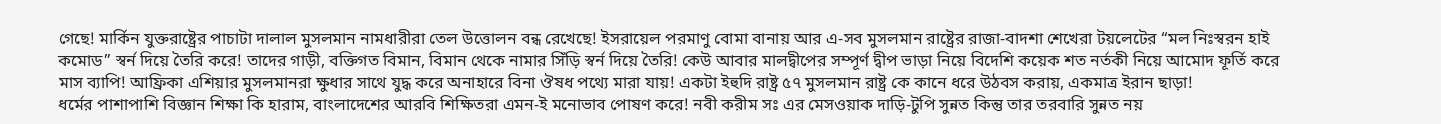গেছে! মার্কিন যুক্তরাষ্ট্রের পাচাটা দালাল মুসলমান নামধারীরা তেল উত্তোলন বন্ধ রেখেছে! ইসরায়েল পরমাণু বোমা বানায় আর এ-সব মুসলমান রাষ্ট্রের রাজা-বাদশা শেখেরা টয়লেটের “মল নিঃস্বরন হাই কমোড” স্বর্ন দিয়ে তৈরি করে! তাদের গাড়ী, বক্তিগত বিমান, বিমান থেকে নামার সিঁড়ি স্বর্ন দিয়ে তৈরি! কেউ আবার মালদ্বীপের সম্পূর্ণ দ্বীপ ভাড়া নিয়ে বিদেশি কয়েক শত নর্তকী নিয়ে আমোদ ফূর্তি করে মাস ব্যাপি! আফ্রিকা এশিয়ার মুসলমানরা ক্ষুধার সাথে যুদ্ধ করে অনাহারে বিনা ঔষধ পথ্যে মারা যায়! একটা ইহুদি রাষ্ট্র ৫৭ মুসলমান রাষ্ট্র কে কানে ধরে উঠবস করায়, একমাত্র ইরান ছাড়া!
ধর্মের পাশাপাশি বিজ্ঞান শিক্ষা কি হারাম, বাংলাদেশের আরবি শিক্ষিতরা এমন-ই মনোভাব পোষণ করে! নবী করীম সঃ এর মেসওয়াক দাড়ি-টুপি সুন্নত কিন্তু তার তরবারি সুন্নত নয়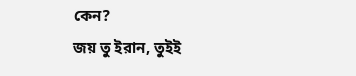কেন?
জয় তু ইরান, তুইই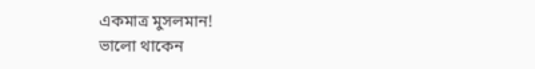একমাত্র মুসলমান!
ভালো থাকেন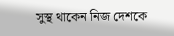সুস্থ থাকেন নিজ দেশকে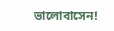ভালোবাসেন!